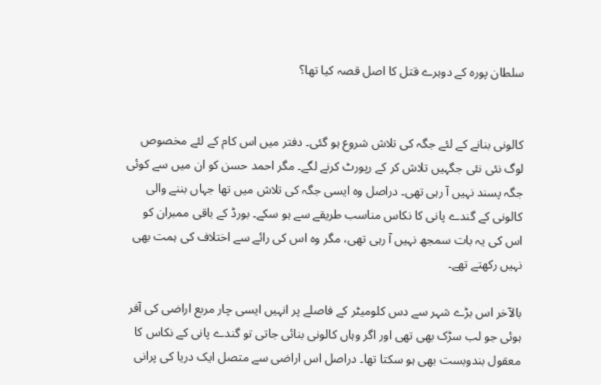سلطان پورہ کے دوہرے قتل کا اصل قصہ کیا تھا؟


کالونی بنانے کے لئے جگہ کی تلاش شروع ہو گئی۔ دفتر میں اس کام کے لئے مخصوص لوگ نئی نئی جگہیں تلاش کر کے رپورٹ کرنے لگے۔ مگر احمد حسن کو ان میں سے کوئی جگہ پسند نہیں آ رہی تھی۔ دراصل وہ ایسی جگہ کی تلاش میں تھا جہاں بننے والی کالونی کے گندے پانی کا نکاس مناسب طریقے سے ہو سکے۔ بورڈ کے باقی ممبران کو اس کی یہ بات سمجھ نہیں آ رہی تھی، مگر وہ اس کی رائے سے اختلاف کی ہمت بھی نہیں رکھتے تھے۔

بالآخر اس بڑے شہر سے دس کلومیٹر کے فاصلے پر انہیں ایسی چار مربع اراضی کی آفر ہوئی جو لب سڑک بھی تھی اور اگر وہاں کالونی بنائی جاتی تو گندے پانی کے نکاس کا معقول بندوبست بھی ہو سکتا تھا۔ دراصل اس اراضی سے متصل ایک دریا کی پرانی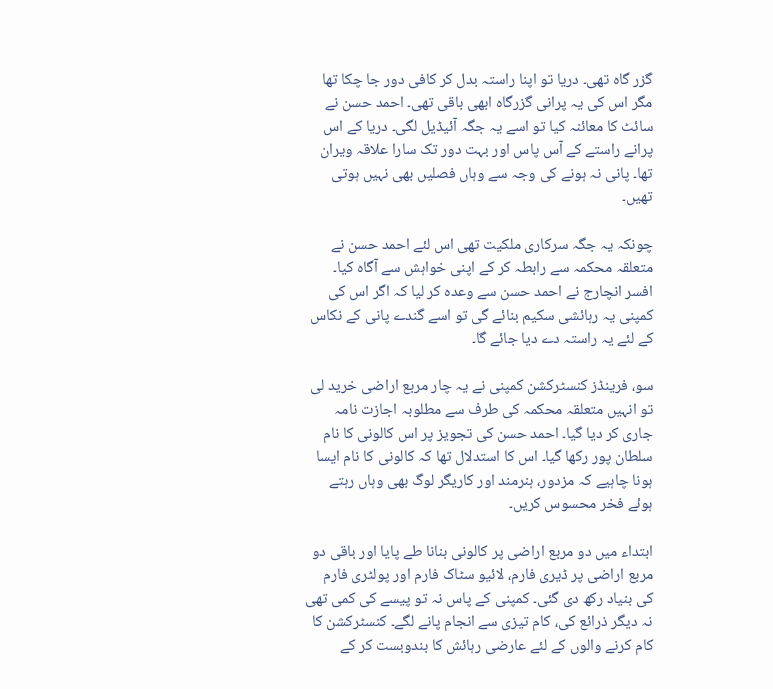گزر گاہ تھی۔ دریا تو اپنا راستہ بدل کر کافی دور جا چکا تھا مگر اس کی یہ پرانی گزرگاہ ابھی باقی تھی۔ احمد حسن نے سائٹ کا معائنہ کیا تو اسے یہ جگہ آئیڈیل لگی۔ دریا کے اس پرانے راستے کے آس پاس اور بہت دور تک سارا علاقہ ویران تھا۔ پانی نہ ہونے کی وجہ سے وہاں فصلیں بھی نہیں ہوتی تھیں۔

چونکہ یہ جگہ سرکاری ملکیت تھی اس لئے احمد حسن نے متعلقہ محکمہ سے رابطہ کر کے اپنی خواہش سے آگاہ کیا۔ افسر انچارج نے احمد حسن سے وعدہ کر لیا کہ اگر اس کی کمپنی یہ رہائشی سکیم بنائے گی تو اسے گندے پانی کے نکاس کے لئے یہ راستہ دے دیا جائے گا۔

سو، فرینڈز کنسٹرکشن کمپنی نے یہ چار مربع اراضی خرید لی تو انہیں متعلقہ محکمہ کی طرف سے مطلوبہ اجازت نامہ جاری کر دیا گیا۔ احمد حسن کی تجویز پر اس کالونی کا نام سلطان پور رکھا گیا۔ اس کا استدلال تھا کہ کالونی کا نام ایسا ہونا چاہیے کہ مزدور، ہنرمند اور کاریگر لوگ بھی وہاں رہتے ہوئے فخر محسوس کریں۔

ابتداء میں دو مربع اراضی پر کالونی بنانا طے پایا اور باقی دو مربع اراضی پر ڈیری فارم، لائیو سٹاک فارم اور پولٹری فارم کی بنیاد رکھ دی گئی۔ کمپنی کے پاس نہ تو پیسے کی کمی تھی نہ دیگر ذرائع کی، کام تیزی سے انجام پانے لگے۔ کنسٹرکشن کا کام کرنے والوں کے لئے عارضی رہائش کا بندوبست کر کے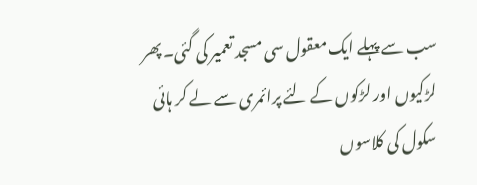سب سے پہلے ایک معقول سی مسجد تعمیر کی گئی۔ پھر لڑکیوں اور لڑکوں کے لئے پرائمری سے لے کر ہائی سکول کی کلاسوں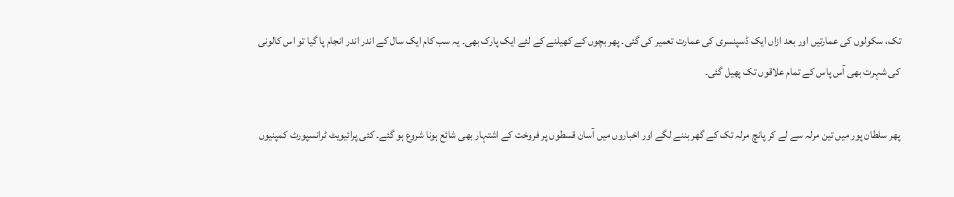تک، سکولوں کی عمارتیں اور بعد ازاں ایک ڈسپنسری کی عمارت تعمیر کی گئی۔ پھر بچوں کے کھیلنے کے لئے ایک پارک بھی۔ یہ سب کام ایک سال کے اندر اندر انجام پا گیا تو اس کالونی کی شہرت بھی آس پاس کے تمام علاقوں تک پھیل گئی۔

پھر سلطان پور میں تین مرلہ سے لے کر پانچ مرلہ تک کے گھر بننے لگے اور اخباروں میں آسان قسطوں پر فروخت کے اشتہار بھی شائع ہونا شروع ہو گئے۔ کئی پرائیویٹ ٹرانسپورٹ کمپنیوں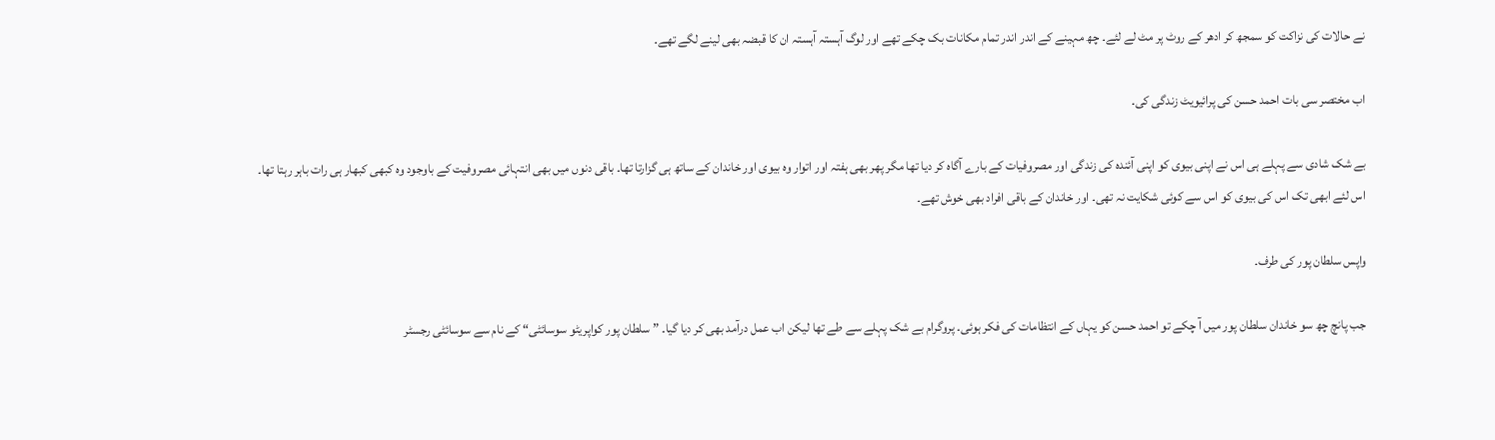نے حالات کی نزاکت کو سمجھ کر ادھر کے روٹ پر مٹ لے لئے۔ چھ مہینے کے اندر اندر تمام مکانات بک چکے تھے اور لوگ آہستہ آہستہ ان کا قبضہ بھی لینے لگے تھے۔

اب مختصر سی بات احمد حسن کی پرائیویٹ زندگی کی۔

بے شک شادی سے پہلے ہی اس نے اپنی بیوی کو اپنی آئندہ کی زندگی اور مصروفیات کے بارے آگاہ کر دیا تھا مگر پھر بھی ہفتہ اور اتوار وہ بیوی اور خاندان کے ساتھ ہی گزارتا تھا۔ باقی دنوں میں بھی انتہائی مصروفیت کے باوجود وہ کبھی کبھار ہی رات باہر رہتا تھا۔ اس لئے ابھی تک اس کی بیوی کو اس سے کوئی شکایت نہ تھی۔ اور خاندان کے باقی افراد بھی خوش تھے۔

واپس سلطان پور کی طرف۔

جب پانچ چھ سو خاندان سلطان پور میں آ چکے تو احمد حسن کو یہاں کے انتظامات کی فکر ہوئی۔ پروگرام بے شک پہلے سے طے تھا لیکن اب عمل درآمد بھی کر دیا گیا۔ ”سلطان پور کواپریٹو سوسائٹی“ کے نام سے سوسائٹی رجسٹر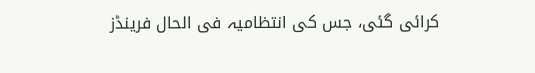کرائی گئی، جس کی انتظامیہ فی الحال فرینڈز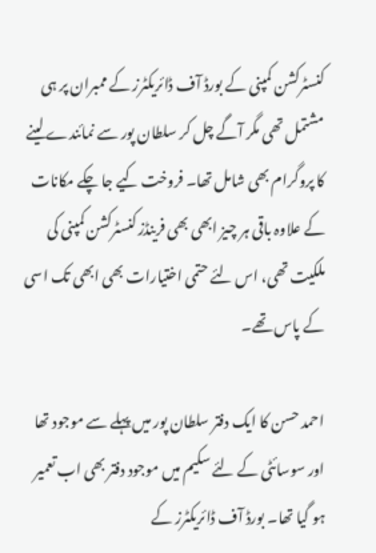کنسٹرکشن کمپنی کے بورڈ آف ڈائریکٹرز کے ممبران پر ہی مشتمل تھی مگر آگے چل کر سلطان پور سے نمائندے لینے کا پروگرام بھی شامل تھا۔ فروخت کیے جا چکے مکانات کے علاوہ باقی ہر چیز ابھی بھی فرینڈز کنسٹرکشن کمپنی کی ملکیت تھی، اس لئے حتمی اختیارات بھی ابھی تک اسی کے پاس تھے۔

احمد حسن کا ایک دفتر سلطان پور میں پہلے سے موجود تھا اور سوسائٹی کے لئے سکیم میں موجود دفتر بھی اب تعمیر ہو گیا تھا۔ بورڈ آف ڈائریکٹرز کے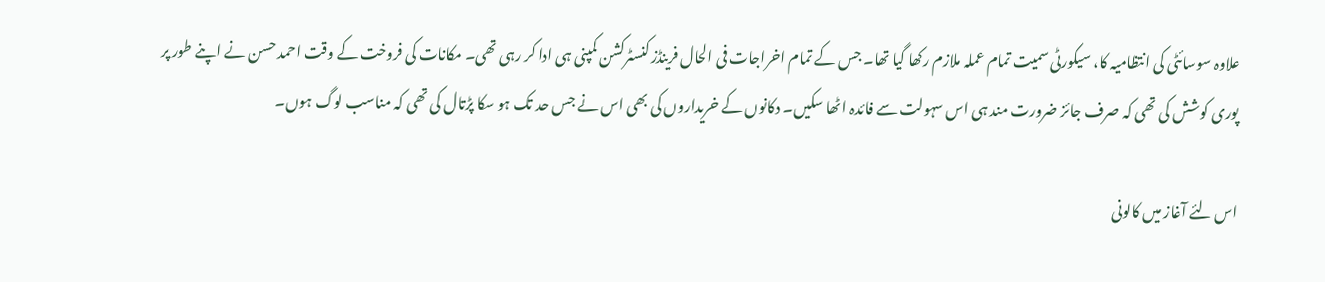علاوہ سوسائٹی کی انتظامیہ کا، سیکورٹی سمیت تمام عملہ ملازم رکھا گیا تھا۔ جس کے تمام اخراجات فی الحال فرینڈز کنسٹرکشن کمپنی ہی ادا کر رہی تھی۔ مکانات کی فروخت کے وقت احمد حسن نے اپنے طور پر پوری کوشش کی تھی کہ صرف جائز ضرورت مند ہی اس سہولت سے فائدہ اٹھا سکیں۔ دکانوں کے خریداروں کی بھی اس نے جس حد تک ہو سکا پڑتال کی تھی کہ مناسب لوگ ہوں۔

اس لئے آغاز میں کالونی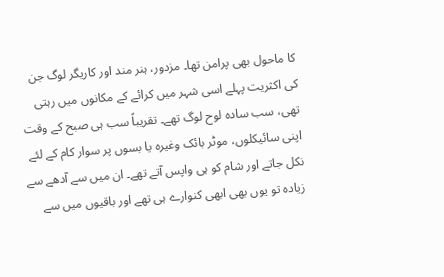کا ماحول بھی پرامن تھا۔ مزدور، ہنر مند اور کاریگر لوگ جن کی اکثریت پہلے اسی شہر میں کرائے کے مکانوں میں رہتی تھی، سب سادہ لوح لوگ تھے۔ تقریباً سب ہی صبح کے وقت اپنی سائیکلوں، موٹر بائک وغیرہ یا بسوں پر سوار کام کے لئے نکل جاتے اور شام کو ہی واپس آتے تھے۔ ان میں سے آدھے سے زیادہ تو یوں بھی ابھی کنوارے ہی تھے اور باقیوں میں سے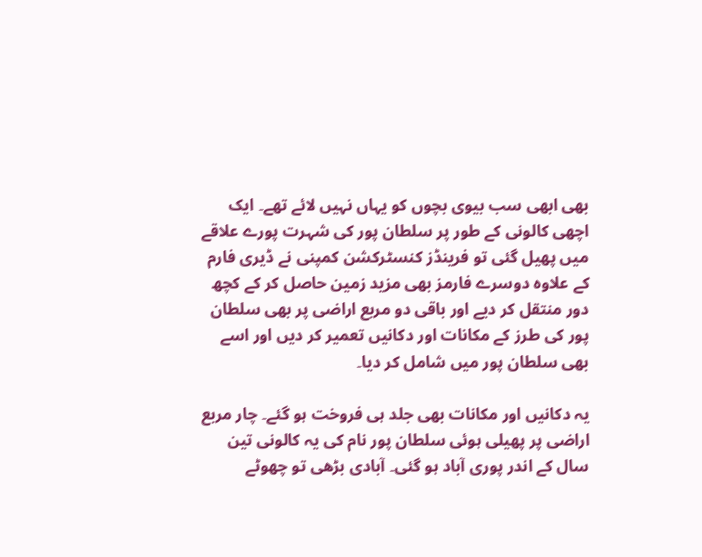بھی ابھی سب بیوی بچوں کو یہاں نہیں لائے تھے۔ ایک اچھی کالونی کے طور پر سلطان پور کی شہرت پورے علاقے میں پھیل گئی تو فرینڈز کنسٹرکشن کمپنی نے ڈیری فارم کے علاوہ دوسرے فارمز بھی مزید زمین حاصل کر کے کچھ دور منتقل کر دیے اور باقی دو مربع اراضی پر بھی سلطان پور کی طرز کے مکانات اور دکانیں تعمیر کر دیں اور اسے بھی سلطان پور میں شامل کر دیا۔

یہ دکانیں اور مکانات بھی جلد ہی فروخت ہو گئے۔ چار مربع اراضی پر پھیلی ہوئی سلطان پور نام کی یہ کالونی تین سال کے اندر پوری آباد ہو گئی۔ آبادی بڑھی تو چھوٹے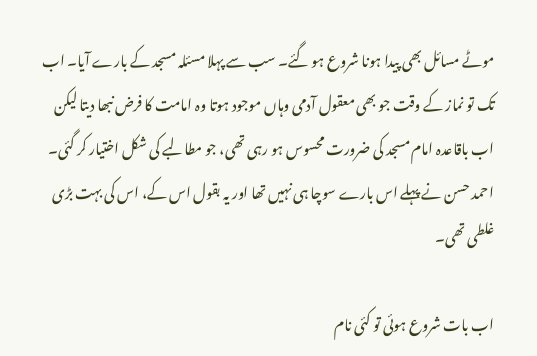موٹے مسائل بھی پیدا ہونا شروع ہو گئے۔ سب سے پہلا مسئلہ مسجد کے بارے آیا۔ اب تک تو نماز کے وقت جو بھی معقول آدمی وہاں موجود ہوتا وہ امامت کا فرض نبھا دیتا لیکن اب باقاعدہ امام مسجد کی ضرورت محسوس ہو رہی تھی، جو مطالبے کی شکل اختیار کر گئی۔ احمد حسن نے پہلے اس بارے سوچا ہی نہیں تھا اور یہ بقول اس کے، اس کی بہت بڑی غلطی تھی۔

اب بات شروع ہوئی تو کئی نام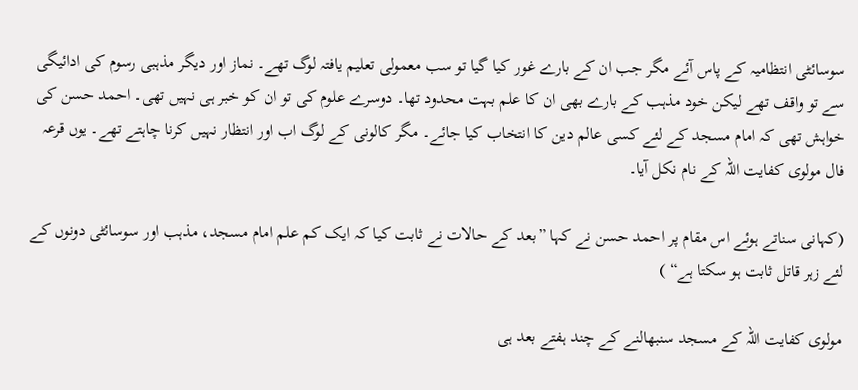سوسائٹی انتظامیہ کے پاس آئے مگر جب ان کے بارے غور کیا گیا تو سب معمولی تعلیم یافتہ لوگ تھے۔ نماز اور دیگر مذہبی رسوم کی ادائیگی سے تو واقف تھے لیکن خود مذہب کے بارے بھی ان کا علم بہت محدود تھا۔ دوسرے علوم کی تو ان کو خبر ہی نہیں تھی۔ احمد حسن کی خواہش تھی کہ امام مسجد کے لئے کسی عالم دین کا انتخاب کیا جائے۔ مگر کالونی کے لوگ اب اور انتظار نہیں کرنا چاہتے تھے۔ یوں قرعہ فال مولوی کفایت اللہ کے نام نکل آیا۔

(کہانی سناتے ہوئے اس مقام پر احمد حسن نے کہا ”بعد کے حالات نے ثابت کیا کہ ایک کم علم امام مسجد، مذہب اور سوسائٹی دونوں کے لئے زہر قاتل ثابت ہو سکتا ہے“ )

مولوی کفایت اللہ کے مسجد سنبھالنے کے چند ہفتے بعد ہی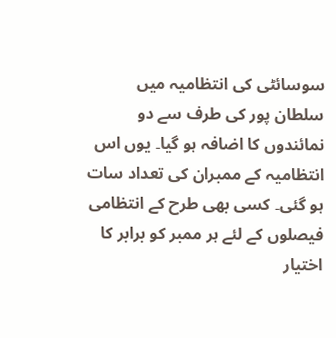سوسائٹی کی انتظامیہ میں سلطان پور کی طرف سے دو نمائندوں کا اضافہ ہو گیا۔ یوں اس انتظامیہ کے ممبران کی تعداد سات ہو گئی۔ کسی بھی طرح کے انتظامی فیصلوں کے لئے ہر ممبر کو برابر کا اختیار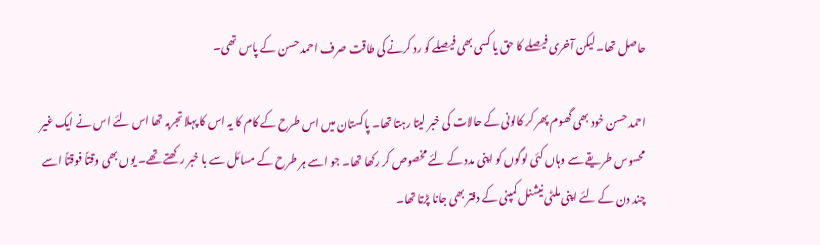حاصل تھا۔ لیکن آخری فیصلے کا حق یا کسی بھی فیصلے کو رد کرنے کی طاقت صرف احمد حسن کے پاس تھی۔

احمد حسن خود بھی گھوم پھر کر کالونی کے حالات کی خبر لیتا رہتا تھا۔ پاکستان میں اس طرح کے کام کا یہ اس کا پہلا تجربہ تھا اس لئے اس نے ایک غیر محسوس طریقے سے وہاں کئی لوگوں کو اپنی مدد کے لئے مخصوص کر رکھا تھا۔ جو اسے ہر طرح کے مسائل سے با خبر رکھتے تھے۔ یوں بھی وقتاً فوقتاً اسے چند دن کے لئے اپنی ملٹی نیشنل کمپنی کے دفتر بھی جانا پڑتا تھا۔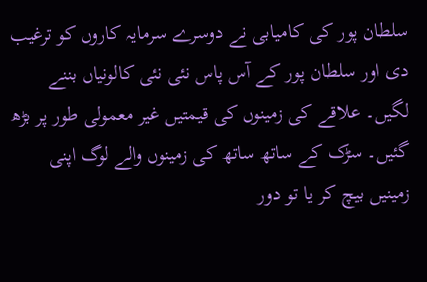سلطان پور کی کامیابی نے دوسرے سرمایہ کاروں کو ترغیب دی اور سلطان پور کے آس پاس نئی نئی کالونیاں بننے لگیں۔ علاقے کی زمینوں کی قیمتیں غیر معمولی طور پر بڑھ گئیں۔ سڑک کے ساتھ ساتھ کی زمینوں والے لوگ اپنی زمینیں بیچ کر یا تو دور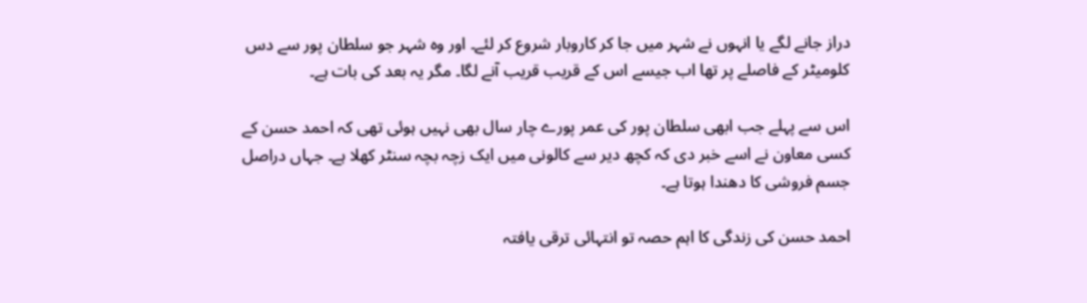دراز جانے لگے یا انہوں نے شہر میں جا کر کاروبار شروع کر لئے۔ اور وہ شہر جو سلطان پور سے دس کلومیٹر کے فاصلے پر تھا اب جیسے اس کے قریب قریب آنے لگا۔ مگر یہ بعد کی بات ہے۔

اس سے پہلے جب ابھی سلطان پور کی عمر پورے چار سال بھی نہیں ہوئی تھی کہ احمد حسن کے کسی معاون نے اسے خبر دی کہ کچھ دیر سے کالونی میں ایک زچہ بچہ سنٹر کھلا ہے۔ جہاں دراصل جسم فروشی کا دھندا ہوتا ہے۔

احمد حسن کی زندگی کا اہم حصہ تو انتہائی ترقی یافتہ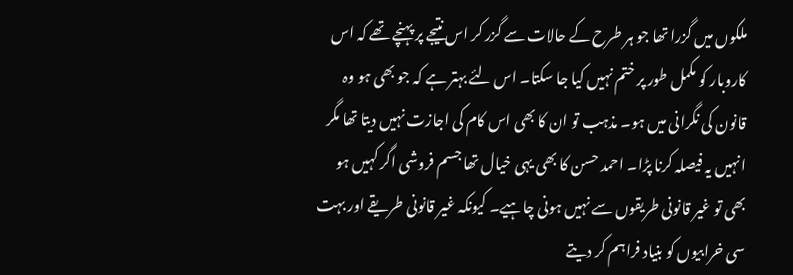ملکوں میں گزرا تھا جو ہر طرح کے حالات سے گزر کر اس نتیجے پر پہنچے تھے کہ اس کاروبار کو مکمل طور پر ختم نہیں کیا جا سکتا۔ اس لئے بہتر ہے کہ جو بھی ہو وہ قانون کی نگرانی میں ہو۔ مذہب تو ان کا بھی اس کام کی اجازت نہیں دیتا تھا مگر انہیں یہ فیصلہ کرنا پڑا۔ احمد حسن کا بھی یہی خیال تھا جسم فروشی اگر کہیں ہو بھی تو غیر قانونی طریقوں سے نہیں ہونی چاہیے۔ کیونکہ غیر قانونی طریقے اور بہت سی خرابیوں کو بنیاد فراہم کر دیتے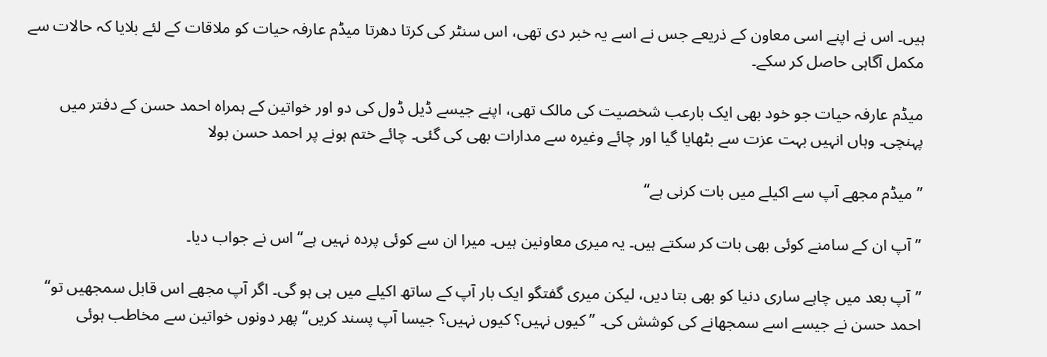ہیں۔ اس نے اپنے اسی معاون کے ذریعے جس نے اسے یہ خبر دی تھی، اس سنٹر کی کرتا دھرتا میڈم عارفہ حیات کو ملاقات کے لئے بلایا کہ حالات سے مکمل آگاہی حاصل کر سکے۔

میڈم عارفہ حیات جو خود بھی ایک بارعب شخصیت کی مالک تھی، اپنے جیسے ڈیل ڈول کی دو اور خواتین کے ہمراہ احمد حسن کے دفتر میں پہنچی۔ وہاں انہیں بہت عزت سے بٹھایا گیا اور چائے وغیرہ سے مدارات بھی کی گئی۔ چائے ختم ہونے پر احمد حسن بولا

”میڈم مجھے آپ سے اکیلے میں بات کرنی ہے“

”آپ ان کے سامنے کوئی بھی بات کر سکتے ہیں۔ یہ میری معاونین ہیں۔ میرا ان سے کوئی پردہ نہیں ہے“ اس نے جواب دیا۔

”آپ بعد میں چاہے ساری دنیا کو بھی بتا دیں، لیکن میری گفتگو ایک بار آپ کے ساتھ اکیلے میں ہی ہو گی۔ اگر آپ مجھے اس قابل سمجھیں تو“ احمد حسن نے جیسے اسے سمجھانے کی کوشش کی۔ ”کیوں نہیں؟ کیوں نہیں؟ جیسا آپ پسند کریں“ پھر دونوں خواتین سے مخاطب ہوئی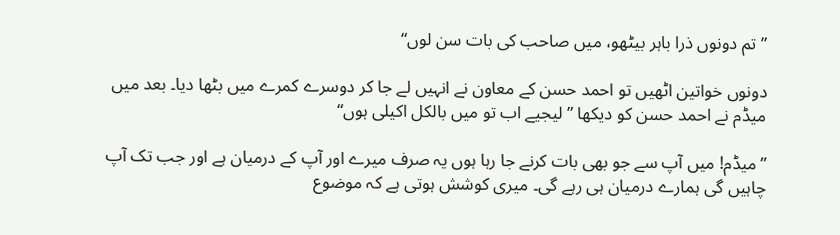”تم دونوں ذرا باہر بیٹھو، میں صاحب کی بات سن لوں“

دونوں خواتین اٹھیں تو احمد حسن کے معاون نے انہیں لے جا کر دوسرے کمرے میں بٹھا دیا۔ بعد میں میڈم نے احمد حسن کو دیکھا ”لیجیے اب تو میں بالکل اکیلی ہوں“

”میڈم! میں آپ سے جو بھی بات کرنے جا رہا ہوں یہ صرف میرے اور آپ کے درمیان ہے اور جب تک آپ چاہیں گی ہمارے درمیان ہی رہے گی۔ میری کوشش ہوتی ہے کہ موضوع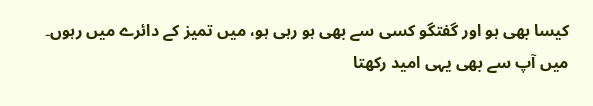کیسا بھی ہو اور گفتگو کسی سے بھی ہو رہی ہو، میں تمیز کے دائرے میں رہوں۔ میں آپ سے بھی یہی امید رکھتا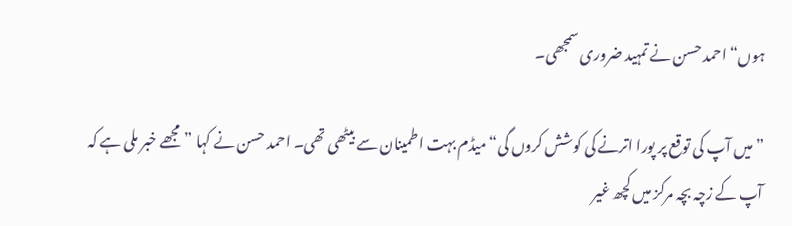ہوں“ احمد حسن نے تمہید ضروری سمجھی۔

”میں آپ کی توقع پر پورا اترنے کی کوشش کروں گی“ میڈم بہت اطمینان سے بیٹھی تھی۔ احمد حسن نے کہا ”مجھے خبر ملی ہے کہ آپ کے زچہ بچہ مرکز میں کچھ غیر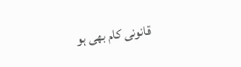قانونی کام بھی ہو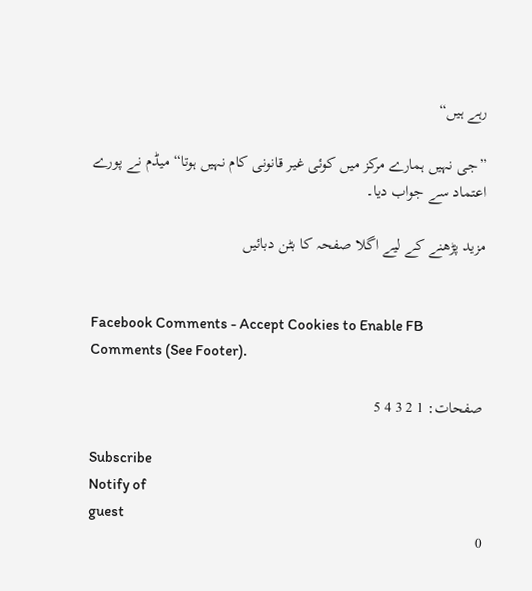رہے ہیں“

”جی نہیں ہمارے مرکز میں کوئی غیر قانونی کام نہیں ہوتا“ میڈم نے پورے اعتماد سے جواب دیا۔

مزید پڑھنے کے لیے اگلا صفحہ کا بٹن دبائیں


Facebook Comments - Accept Cookies to Enable FB Comments (See Footer).

صفحات: 1 2 3 4 5

Subscribe
Notify of
guest
0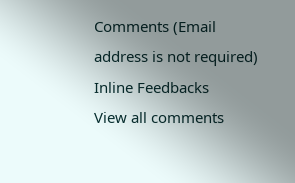Comments (Email address is not required)
Inline Feedbacks
View all comments